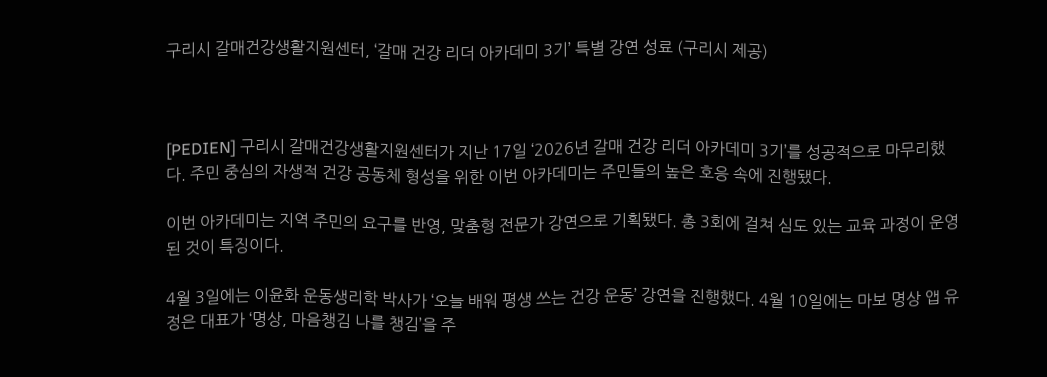구리시 갈매건강생활지원센터, ‘갈매 건강 리더 아카데미 3기’ 특별 강연 성료 (구리시 제공)



[PEDIEN] 구리시 갈매건강생활지원센터가 지난 17일 ‘2026년 갈매 건강 리더 아카데미 3기’를 성공적으로 마무리했다. 주민 중심의 자생적 건강 공동체 형성을 위한 이번 아카데미는 주민들의 높은 호응 속에 진행됐다.

이번 아카데미는 지역 주민의 요구를 반영, 맞춤형 전문가 강연으로 기획됐다. 총 3회에 걸쳐 심도 있는 교육 과정이 운영된 것이 특징이다.

4월 3일에는 이윤화 운동생리학 박사가 ‘오늘 배워 평생 쓰는 건강 운동’ 강연을 진행했다. 4월 10일에는 마보 명상 앱 유정은 대표가 ‘명상, 마음챙김 나를 챙김’을 주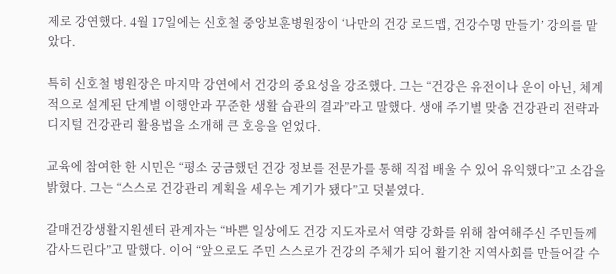제로 강연했다. 4월 17일에는 신호철 중앙보훈병원장이 ‘나만의 건강 로드맵, 건강수명 만들기’ 강의를 맡았다.

특히 신호철 병원장은 마지막 강연에서 건강의 중요성을 강조했다. 그는 “건강은 유전이나 운이 아닌, 체계적으로 설계된 단계별 이행안과 꾸준한 생활 습관의 결과”라고 말했다. 생애 주기별 맞춤 건강관리 전략과 디지털 건강관리 활용법을 소개해 큰 호응을 얻었다.

교육에 참여한 한 시민은 “평소 궁금했던 건강 정보를 전문가를 통해 직접 배울 수 있어 유익했다”고 소감을 밝혔다. 그는 “스스로 건강관리 계획을 세우는 계기가 됐다”고 덧붙였다.

갈매건강생활지원센터 관계자는 “바쁜 일상에도 건강 지도자로서 역량 강화를 위해 참여해주신 주민들께 감사드린다”고 말했다. 이어 “앞으로도 주민 스스로가 건강의 주체가 되어 활기찬 지역사회를 만들어갈 수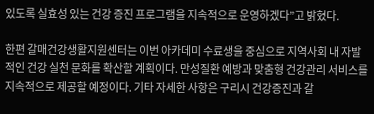있도록 실효성 있는 건강 증진 프로그램을 지속적으로 운영하겠다”고 밝혔다.

한편 갈매건강생활지원센터는 이번 아카데미 수료생을 중심으로 지역사회 내 자발적인 건강 실천 문화를 확산할 계획이다. 만성질환 예방과 맞춤형 건강관리 서비스를 지속적으로 제공할 예정이다. 기타 자세한 사항은 구리시 건강증진과 갈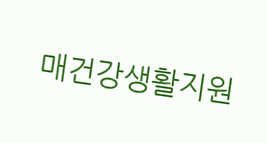매건강생활지원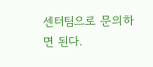센터팀으로 문의하면 된다.